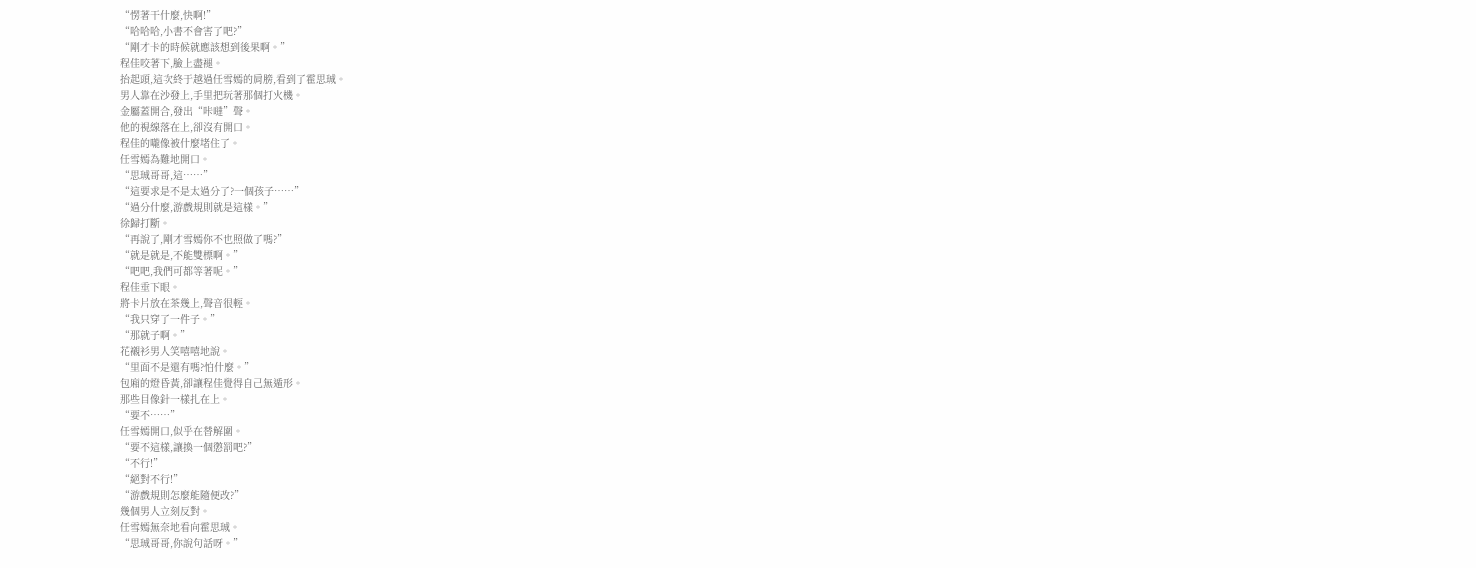“愣著干什麼,快啊!”
“哈哈哈,小書不會害了吧?”
“剛才卡的時候就應該想到後果啊。”
程佳咬著下,臉上盡褪。
抬起頭,這次終于越過任雪嫣的肩膀,看到了霍思珹。
男人靠在沙發上,手里把玩著那個打火機。
金屬蓋開合,發出“咔噠”聲。
他的視線落在上,卻沒有開口。
程佳的嚨像被什麼堵住了。
任雪嫣為難地開口。
“思珹哥哥,這……”
“這要求是不是太過分了?一個孩子……”
“過分什麼,游戲規則就是這樣。”
徐歸打斷。
“再說了,剛才雪嫣你不也照做了嗎?”
“就是就是,不能雙標啊。”
“吧吧,我們可都等著呢。”
程佳垂下眼。
將卡片放在茶幾上,聲音很輕。
“我只穿了一件子。”
“那就子啊。”
花襯衫男人笑嘻嘻地說。
“里面不是還有嗎?怕什麼。”
包廂的燈昏黃,卻讓程佳覺得自己無遁形。
那些目像針一樣扎在上。
“要不……”
任雪嫣開口,似乎在替解圍。
“要不這樣,讓換一個懲罰吧?”
“不行!”
“絕對不行!”
“游戲規則怎麼能隨便改?”
幾個男人立刻反對。
任雪嫣無奈地看向霍思珹。
“思珹哥哥,你說句話呀。”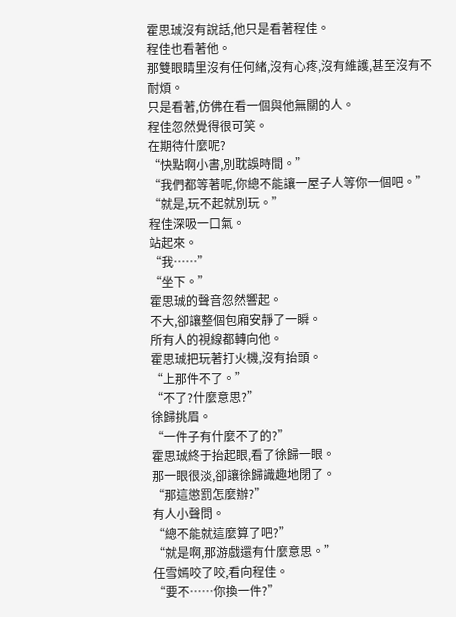霍思珹沒有說話,他只是看著程佳。
程佳也看著他。
那雙眼睛里沒有任何緒,沒有心疼,沒有維護,甚至沒有不耐煩。
只是看著,仿佛在看一個與他無關的人。
程佳忽然覺得很可笑。
在期待什麼呢?
“快點啊小書,別耽誤時間。”
“我們都等著呢,你總不能讓一屋子人等你一個吧。”
“就是,玩不起就別玩。”
程佳深吸一口氣。
站起來。
“我……”
“坐下。”
霍思珹的聲音忽然響起。
不大,卻讓整個包廂安靜了一瞬。
所有人的視線都轉向他。
霍思珹把玩著打火機,沒有抬頭。
“上那件不了。”
“不了?什麼意思?”
徐歸挑眉。
“一件子有什麼不了的?”
霍思珹終于抬起眼,看了徐歸一眼。
那一眼很淡,卻讓徐歸識趣地閉了。
“那這懲罰怎麼辦?”
有人小聲問。
“總不能就這麼算了吧?”
“就是啊,那游戲還有什麼意思。”
任雪嫣咬了咬,看向程佳。
“要不……你換一件?”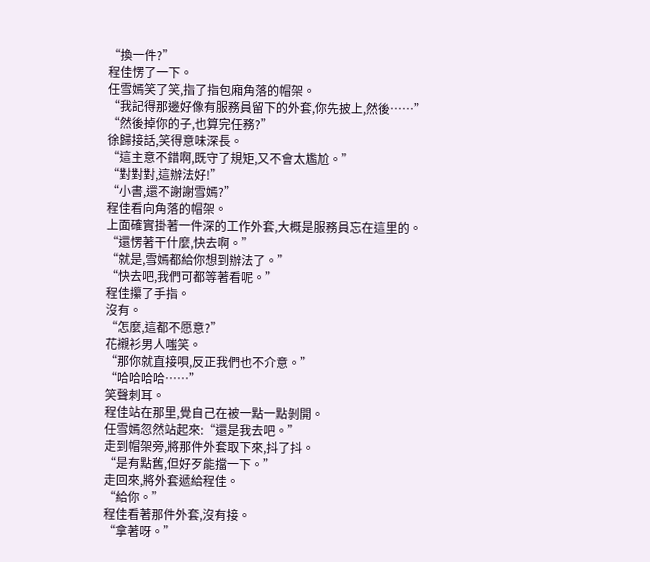“換一件?”
程佳愣了一下。
任雪嫣笑了笑,指了指包廂角落的帽架。
“我記得那邊好像有服務員留下的外套,你先披上,然後……”
“然後掉你的子,也算完任務?”
徐歸接話,笑得意味深長。
“這主意不錯啊,既守了規矩,又不會太尷尬。”
“對對對,這辦法好!”
“小書,還不謝謝雪嫣?”
程佳看向角落的帽架。
上面確實掛著一件深的工作外套,大概是服務員忘在這里的。
“還愣著干什麼,快去啊。”
“就是,雪嫣都給你想到辦法了。”
“快去吧,我們可都等著看呢。”
程佳攥了手指。
沒有。
“怎麼,這都不愿意?”
花襯衫男人嗤笑。
“那你就直接唄,反正我們也不介意。”
“哈哈哈哈……”
笑聲刺耳。
程佳站在那里,覺自己在被一點一點剝開。
任雪嫣忽然站起來:“還是我去吧。”
走到帽架旁,將那件外套取下來,抖了抖。
“是有點舊,但好歹能擋一下。”
走回來,將外套遞給程佳。
“給你。”
程佳看著那件外套,沒有接。
“拿著呀。”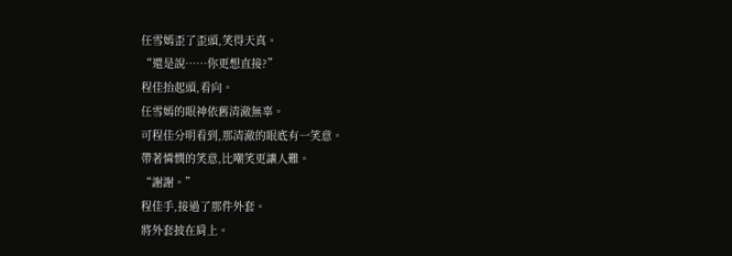任雪嫣歪了歪頭,笑得天真。
“還是說……你更想直接?”
程佳抬起頭,看向。
任雪嫣的眼神依舊清澈無辜。
可程佳分明看到,那清澈的眼底有一笑意。
帶著憐憫的笑意,比嘲笑更讓人難。
“謝謝。”
程佳手,接過了那件外套。
將外套披在肩上。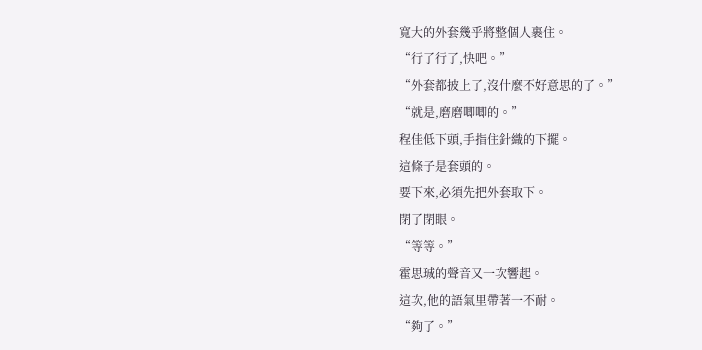寬大的外套幾乎將整個人裹住。
“行了行了,快吧。”
“外套都披上了,沒什麼不好意思的了。”
“就是,磨磨唧唧的。”
程佳低下頭,手指住針織的下擺。
這條子是套頭的。
要下來,必須先把外套取下。
閉了閉眼。
“等等。”
霍思珹的聲音又一次響起。
這次,他的語氣里帶著一不耐。
“夠了。”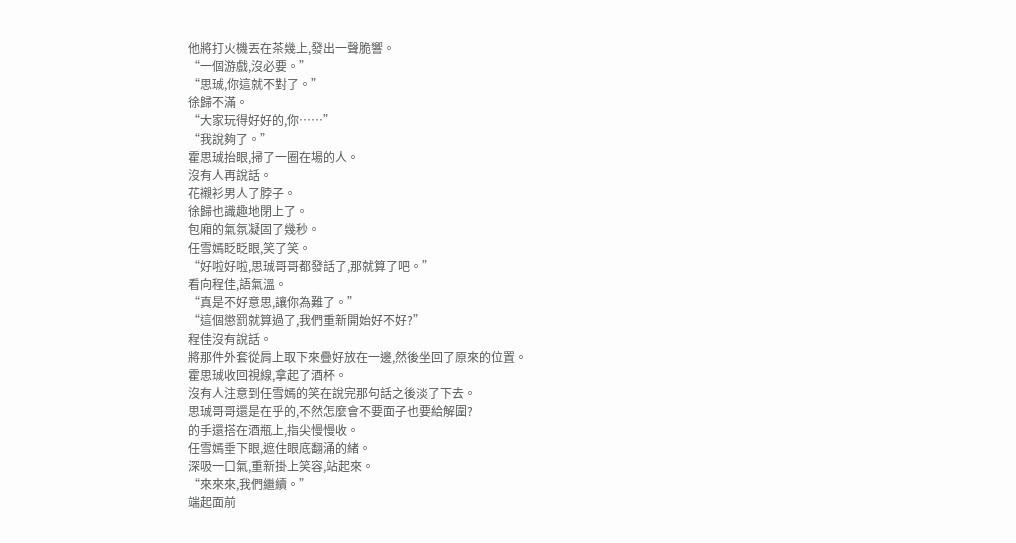他將打火機丟在茶幾上,發出一聲脆響。
“一個游戲,沒必要。”
“思珹,你這就不對了。”
徐歸不滿。
“大家玩得好好的,你……”
“我說夠了。”
霍思珹抬眼,掃了一圈在場的人。
沒有人再說話。
花襯衫男人了脖子。
徐歸也識趣地閉上了。
包廂的氣氛凝固了幾秒。
任雪嫣眨眨眼,笑了笑。
“好啦好啦,思珹哥哥都發話了,那就算了吧。”
看向程佳,語氣溫。
“真是不好意思,讓你為難了。”
“這個懲罰就算過了,我們重新開始好不好?”
程佳沒有說話。
將那件外套從肩上取下來疊好放在一邊,然後坐回了原來的位置。
霍思珹收回視線,拿起了酒杯。
沒有人注意到任雪嫣的笑在說完那句話之後淡了下去。
思珹哥哥還是在乎的,不然怎麼會不要面子也要給解圍?
的手還搭在酒瓶上,指尖慢慢收。
任雪嫣垂下眼,遮住眼底翻涌的緒。
深吸一口氣,重新掛上笑容,站起來。
“來來來,我們繼續。”
端起面前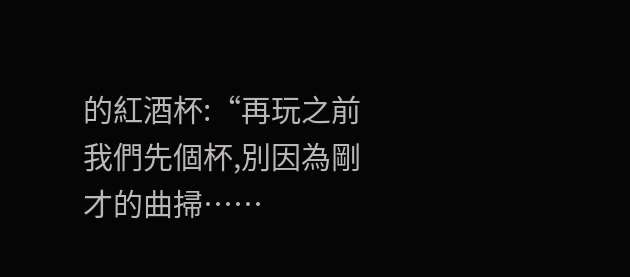的紅酒杯:“再玩之前我們先個杯,別因為剛才的曲掃……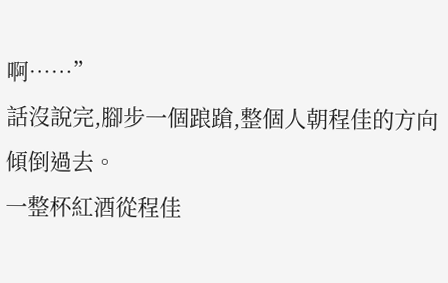啊……”
話沒說完,腳步一個踉蹌,整個人朝程佳的方向傾倒過去。
一整杯紅酒從程佳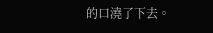的口澆了下去。